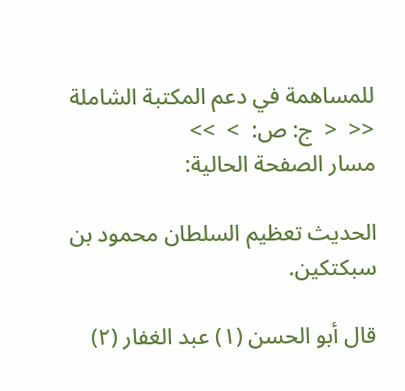للمساهمة في دعم المكتبة الشاملة
<<  <  ج: ص:  >  >>
مسار الصفحة الحالية:

الحديث تعظيم السلطان محمود بن سبكتكين.

قال أبو الحسن (١) عبد الغفار (٢)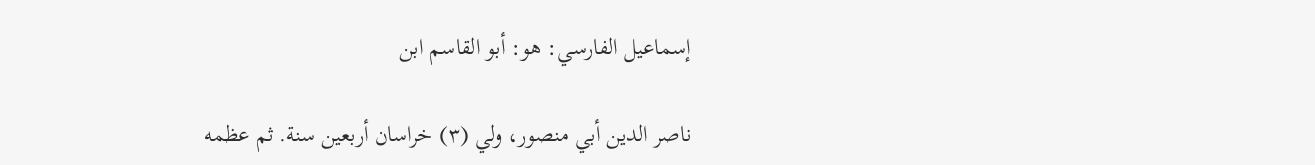إسماعيل الفارسي: هو: أبو القاسم ابن

ناصر الدين أبي منصور، ولي (٣) خراسان أربعين سنة. ثم عظمه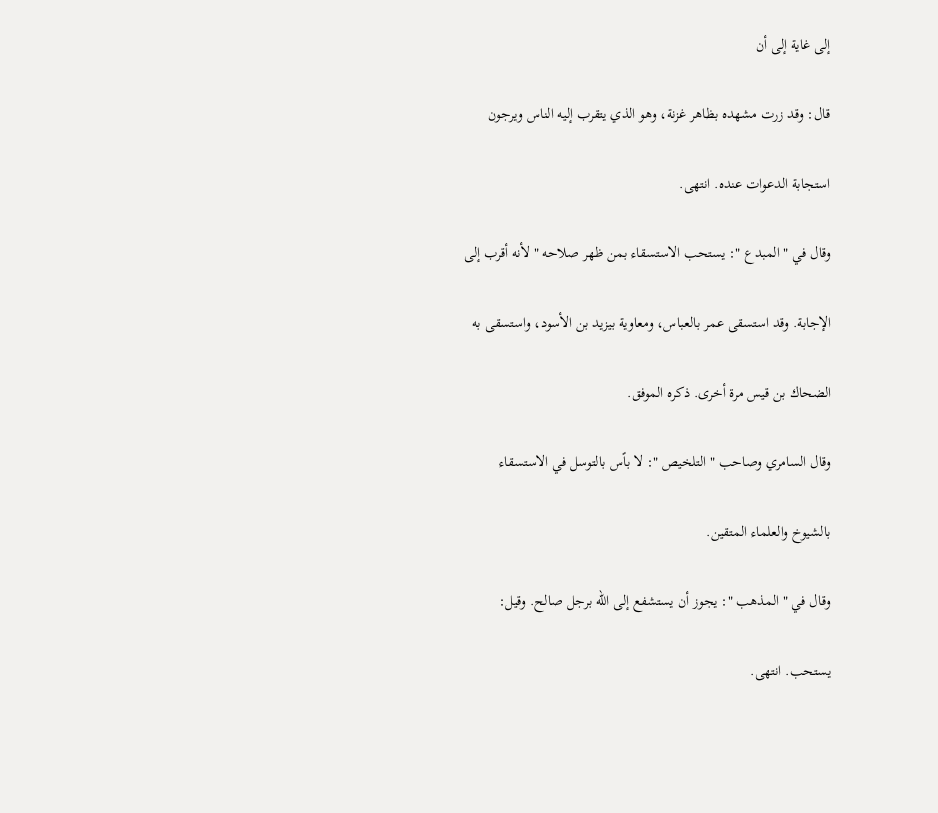إلى غاية إلى أن

قال: وقد زرت مشهده بظاهر غزنة، وهو الذي يتقرب إليه الناس ويرجون

استجابة الدعوات عنده. انتهى.

وقال في " المبدع ": يستحب الاستسقاء بمن ظهر صلاحه " لأنه أقرب إلى

الإجابة. وقد استسقى عمر بالعباس، ومعاوية بيزيد بن الأسود، واستسقى به

الضحاك بن قيس مرة أخرى. ذكره الموفق.

وقال السامري وصاحب " التلخيص ": لا باًس بالتوسل في الاستسقاء

بالشيوخ والعلماء المتقين.

وقال في " المذهب ": يجوز أن يستشفع إلى الله برجل صالح. وقيل:

يستحب. انتهى.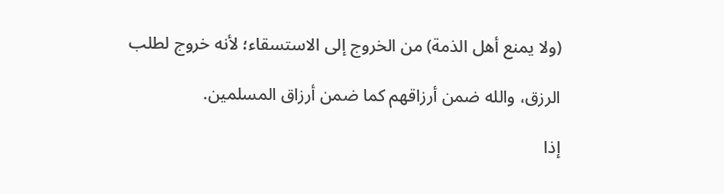(ولا يمنع أهل الذمة) من الخروج إلى الاستسقاء؛ لأنه خروج لطلب

الرزق، والله ضمن أرزاقهم كما ضمن أرزاق المسلمين.

إذا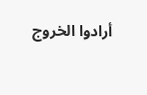أرادوا الخروج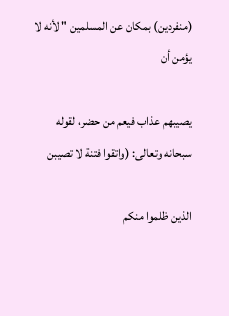(منفردين) بمكان عن المسلمين " لأنه لا يؤمن أن

يصيبهم عذاب فيعم من حضر، لقوله سبحانه وتعالى: (واتقوا فتنة لا تصيبن

الذين ظلموا منكم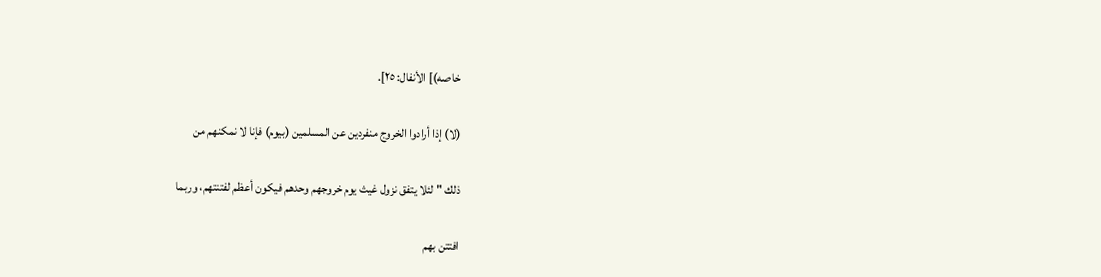خاصه)] الأنفال: ٢٥].

(لا) إذا أرادوا الخروج منفردين عن المسلمين (بيوم) فإنا لا نمكنهم من

ذلك " لئلا يتفق نزول غيث يوم خروجهم وحدهم فيكون أعظم لفتنتهم، وربما

افتتن بهم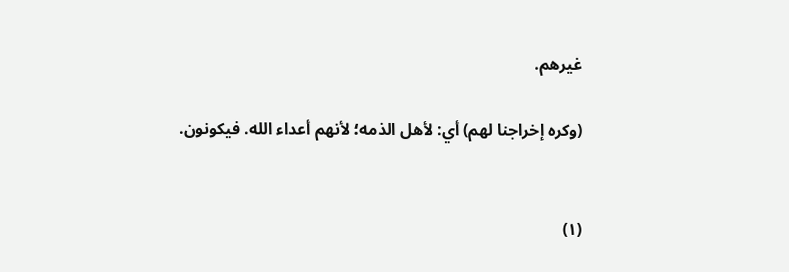غيرهم.

(وكره إخراجنا لهم) أي: لأهل الذمه؛ لأنهم أعداء الله. فيكونون.


(١)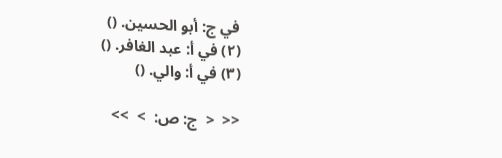في ج: أبو الحسين. ()
(٢) في أ: عبد الغافر. ()
(٣) في أ: والي. ()

<<  <  ج: ص:  >  >>